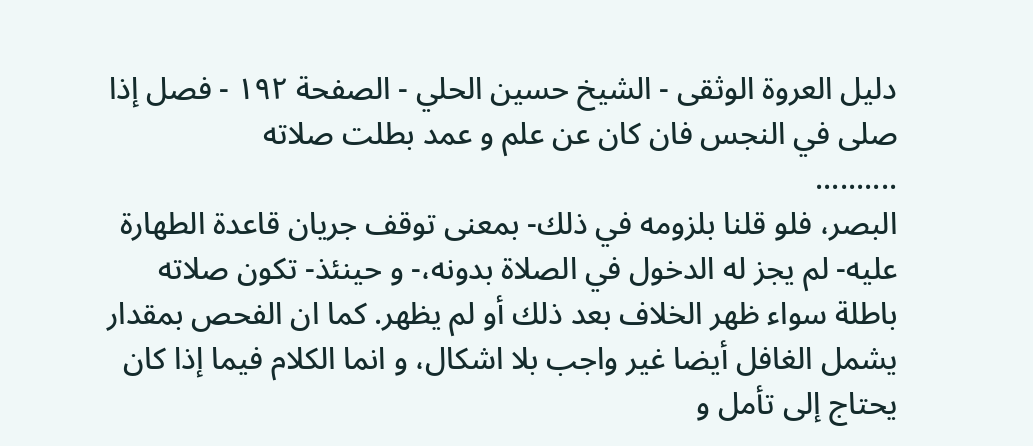دليل العروة الوثقى - الشيخ حسين الحلي - الصفحة ١٩٢ - فصل إذا صلى في النجس فان كان عن علم و عمد بطلت صلاته
..........
البصر، فلو قلنا بلزومه في ذلك- بمعنى توقف جريان قاعدة الطهارة عليه- لم يجز له الدخول في الصلاة بدونه،- و حينئذ- تكون صلاته باطلة سواء ظهر الخلاف بعد ذلك أو لم يظهر. كما ان الفحص بمقدار يشمل الغافل أيضا غير واجب بلا اشكال، و انما الكلام فيما إذا كان يحتاج إلى تأمل و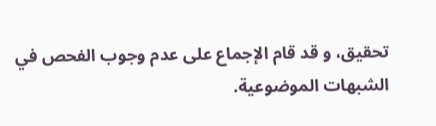تحقيق، و قد قام الإجماع على عدم وجوب الفحص في الشبهات الموضوعية.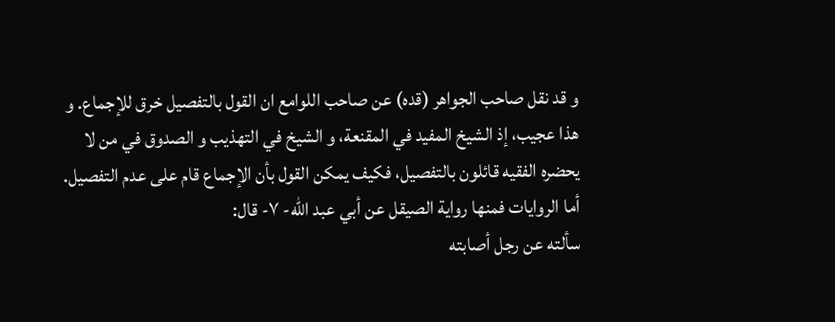و قد نقل صاحب الجواهر (قده) عن صاحب اللوامع ان القول بالتفصيل خرق للإجماع. و هذا عجيب، إذ الشيخ المفيد في المقنعة، و الشيخ في التهذيب و الصدوق في من لا يحضره الفقيه قائلون بالتفصيل، فكيف يمكن القول بأن الإجماع قام على عدم التفصيل.
أما الروايات فمنها رواية الصيقل عن أبي عبد اللّه- ٧- قال:
سألته عن رجل أصابته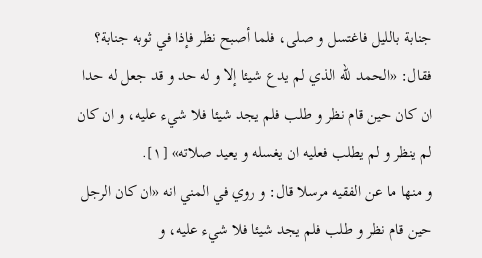جنابة بالليل فاغتسل و صلى، فلما أصبح نظر فإذا في ثوبه جنابة؟ فقال: «الحمد للّه الذي لم يدع شيئا إلا و له حد و قد جعل له حدا ان كان حين قام نظر و طلب فلم يجد شيئا فلا شيء عليه، و ان كان لم ينظر و لم يطلب فعليه ان يغسله و يعيد صلاته» [١].
و منها ما عن الفقيه مرسلا قال: و روي في المني انه «ان كان الرجل حين قام نظر و طلب فلم يجد شيئا فلا شيء عليه، و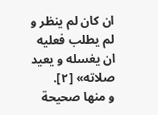ان كان لم ينظر و لم يطلب فعليه ان يغسله و يعيد صلاته» [٢].
و منها صحيحة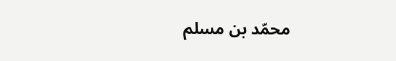محمّد بن مسلم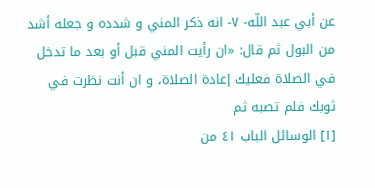عن أبي عبد اللّه- ٧- انه ذكر المني و شدده و جعله أشد من البول ثم قال: «ان رأيت المني قبل أو بعد ما تدخل في الصلاة فعليك إعادة الصلاة، و ان أنت نظرت في ثوبك فلم تصبه ثم
[١] الوسائل الباب ٤١ من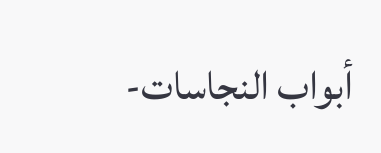أبواب النجاسات-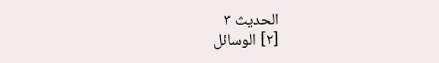الحديث ٣
[٢] الوسائل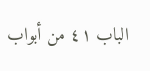الباب ٤١ من أبواب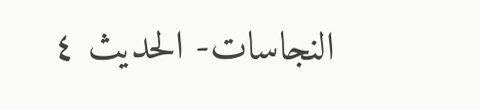النجاسات- الحديث ٤